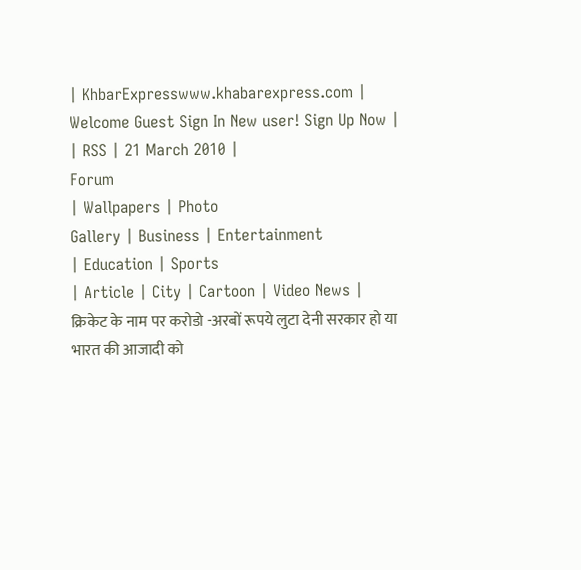| KhbarExpresswww.khabarexpress.com |
Welcome Guest Sign In New user! Sign Up Now |
| RSS | 21 March 2010 |
Forum
| Wallpapers | Photo
Gallery | Business | Entertainment
| Education | Sports
| Article | City | Cartoon | Video News |
क्रिकेट के नाम पर करोडो -अरबों रूपये लुटा देनी सरकार हो या भारत की आजादी को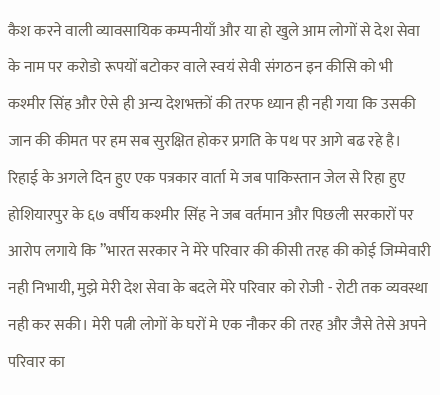कैश करने वाली व्यावसायिक कम्पनीयाँ और या हो खुले आम लोगों से देश सेवा के नाम पर करोडो रूपयों बटोकर वाले स्वयं सेवी संगठन इन कीसि को भी कश्मीर सिंह और ऐसे ही अन्य देशभक्तों की तरफ ध्यान ही नही गया कि उसकी जान की कीमत पर हम सब सुरक्षित होकर प्रगति के पथ पर आगे बढ रहे है। रिहाई के अगले दिन हुए एक पत्रकार वार्ता मे जब पाकिस्तान जेल से रिहा हुए होशियारपुर के ६७ वर्षीय कश्मीर सिंह ने जब वर्तमान और पिछली सरकारों पर आरोप लगाये कि ”भारत सरकार ने मेरे परिवार की कीसी तरह की कोई जिम्मेवारी नही निभायी, मुझे मेरी देश सेवा के बदले मेरे परिवार को रोजी - रोटी तक व्यवस्था नही कर सकी। मेरी पत्नी लोगों के घरों मे एक नौकर की तरह और जैसे तेसे अपने परिवार का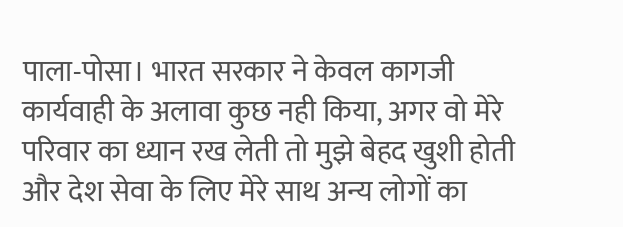पाला-पोसा। भारत सरकार ने केवल कागजी कार्यवाही के अलावा कुछ नही किया, अगर वो मेरे परिवार का ध्यान रख लेती तो मुझे बेहद खुशी होती और देश सेवा के लिए मेरे साथ अन्य लोगों का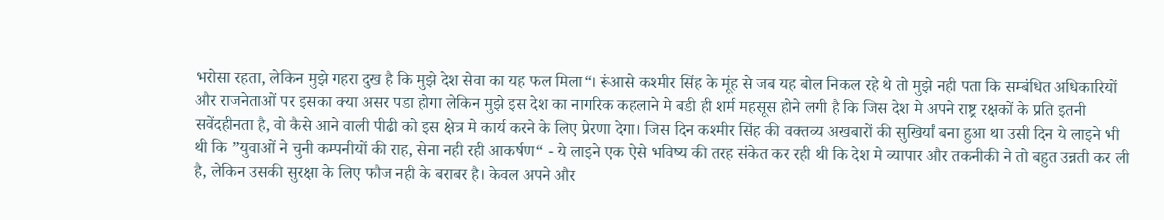भरोसा रहता, लेकिन मुझे गहरा दुख है कि मुझे देश सेवा का यह फल मिला“। रूंआसे कश्मीर सिंह के मूंह से जब यह बोल निकल रहे थे तो मुझे नही पता कि सम्बंधित अधिकारियों और राजनेताओं पर इसका क्या असर पडा होगा लेकिन मुझे इस देश का नागरिक कहलाने मे बडी ही शर्म महसूस होने लगी है कि जिस देश मे अपने राष्ट्र रक्षकों के प्रति इतनी सवेंदहीनता है, वो कैसे आने वाली पीढी को इस क्षेत्र मे कार्य करने के लिए प्रेरणा देगा। जिस दिन कश्मीर सिंह की वक्तव्य अखबारों की सुखिर्यां बना हुआ था उसी दिन ये लाइने भी थी कि ”युवाओं ने चुनी कम्पनीयों की राह, सेना नही रही आकर्षण“ - ये लाइने एक ऐसे भविष्य की तरह संकेत कर रही थी कि देश मे व्यापार और तकनीकी ने तो बहुत उन्नती कर ली है, लेकिन उसकी सुरक्षा के लिए फौज नही के बराबर है। केवल अपने और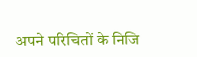अपने परिचितों के निजि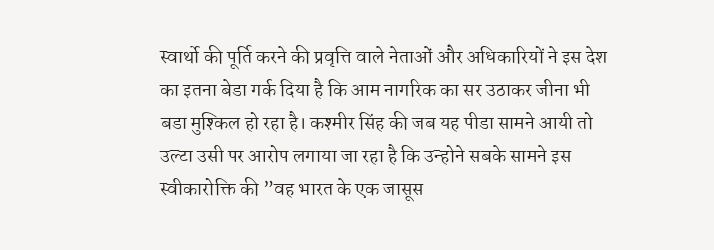स्वार्थो की पूर्ति करने की प्रवृत्ति वाले नेताओं और अधिकारियों ने इस देश का इतना बेडा गर्क दिया है कि आम नागरिक का सर उठाकर जीना भी बडा मुश्किल हो रहा है। कश्मीर सिंह की जब यह पीडा सामने आयी तो उल्टा उसी पर आरोप लगाया जा रहा है कि उन्होने सबके सामने इस स्वीकारोक्ति की ”वह भारत के एक जासूस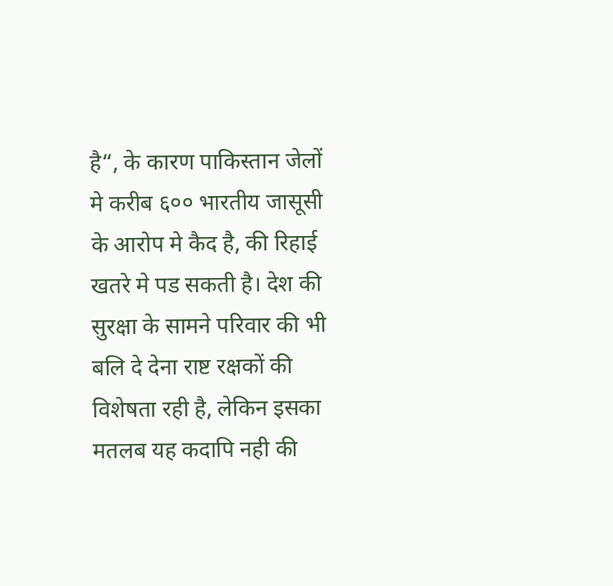है“, के कारण पाकिस्तान जेलों मे करीब ६०० भारतीय जासूसी के आरोप मे कैद है, की रिहाई खतरे मे पड सकती है। देश की सुरक्षा के सामने परिवार की भी बलि दे देना राष्ट रक्षकों की विशेषता रही है, लेकिन इसका मतलब यह कदापि नही की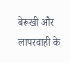बेरूखी और लापरवाही के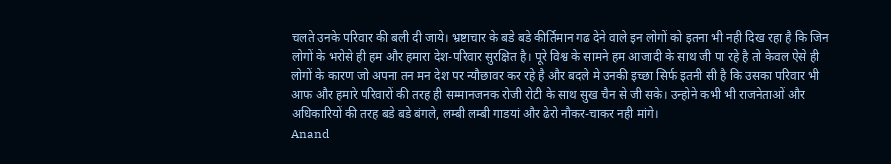चलते उनके परिवार की बली दी जाये। भ्रष्टाचार के बडे बडे कीर्तिमान गढ देने वाले इन लोगों को इतना भी नही दिख रहा है कि जिन लोगों के भरोसे ही हम और हमारा देश-परिवार सुरक्षित है। पूरे विश्व के सामने हम आजादी के साथ जी पा रहे है तो केवल ऐसे ही लोगों के कारण जो अपना तन मन देश पर न्यौछावर कर रहे है और बदले मे उनकी इच्छा सिर्फ इतनी सी है कि उसका परिवार भी आफ और हमारे परिवारों की तरह ही सम्मानजनक रोजी रोटी के साथ सुख चैन से जी सके। उन्होने कभी भी राजनेताओं और अधिकारियों की तरह बडे बडे बंगले, लम्बी लम्बी गाडयां और ढेरो नौकर-चाकर नही मांगे।
Anand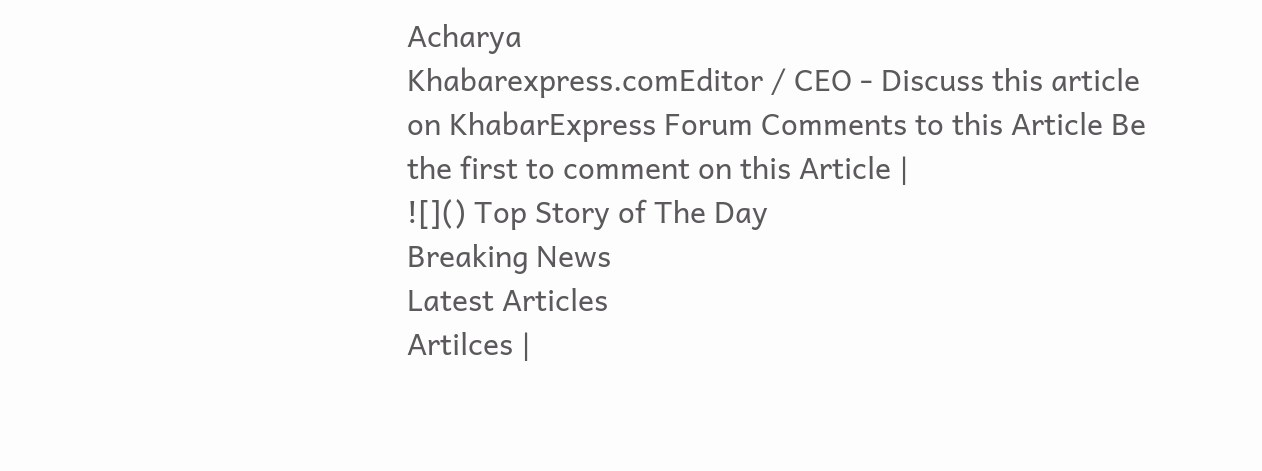Acharya
Khabarexpress.comEditor / CEO - Discuss this article on KhabarExpress Forum Comments to this Article Be the first to comment on this Article |
![]() Top Story of The Day
Breaking News
Latest Articles
Artilces |